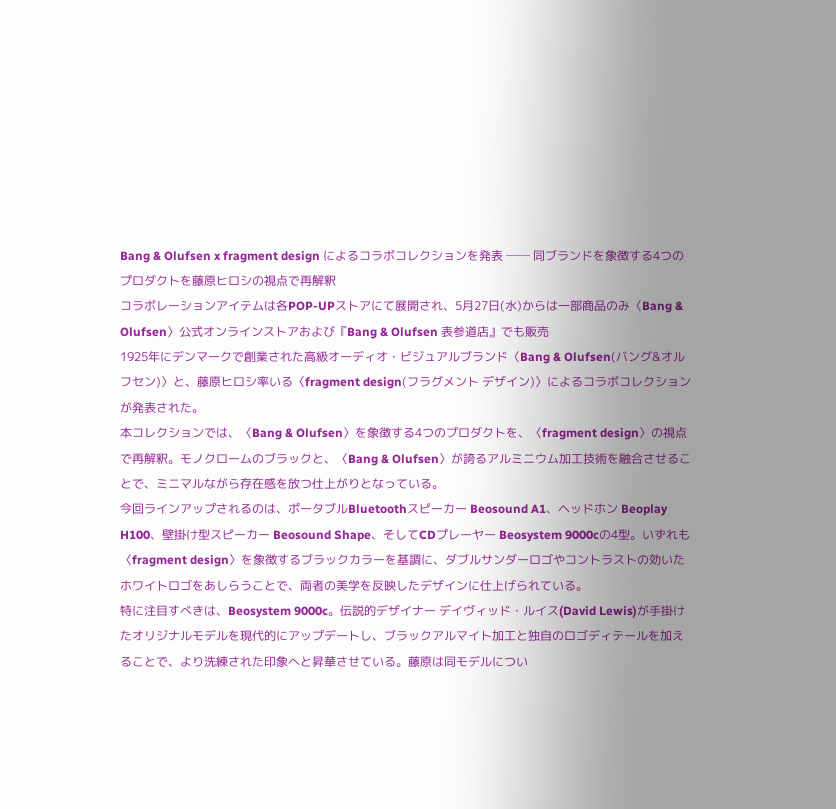Bang & Olufsen x fragment design によるコラボコレクションを発表 ── 同ブランドを象徴する4つのプロダクトを藤原ヒロシの視点で再解釈
コラボレーションアイテムは各POP-UPストアにて展開され、5月27日(水)からは一部商品のみ〈Bang & Olufsen〉公式オンラインストアおよび『Bang & Olufsen 表参道店』でも販売
1925年にデンマークで創業された高級オーディオ・ビジュアルブランド〈Bang & Olufsen(バング&オルフセン)〉と、藤原ヒロシ率いる〈fragment design(フラグメント デザイン)〉によるコラボコレクションが発表された。
本コレクションでは、〈Bang & Olufsen〉を象徴する4つのプロダクトを、〈fragment design〉の視点で再解釈。モノクロームのブラックと、〈Bang & Olufsen〉が誇るアルミニウム加工技術を融合させることで、ミニマルながら存在感を放つ仕上がりとなっている。
今回ラインアップされるのは、ポータブルBluetoothスピーカー Beosound A1、ヘッドホン Beoplay H100、壁掛け型スピーカー Beosound Shape、そしてCDプレーヤー Beosystem 9000cの4型。いずれも〈fragment design〉を象徴するブラックカラーを基調に、ダブルサンダーロゴやコントラストの効いたホワイトロゴをあしらうことで、両者の美学を反映したデザインに仕上げられている。
特に注目すべきは、Beosystem 9000c。伝説的デザイナー デイヴィッド・ルイス(David Lewis)が手掛けたオリジナルモデルを現代的にアップデートし、ブラックアルマイト加工と独自のロゴディテールを加えることで、より洗練された印象へと昇華させている。藤原は同モデルについ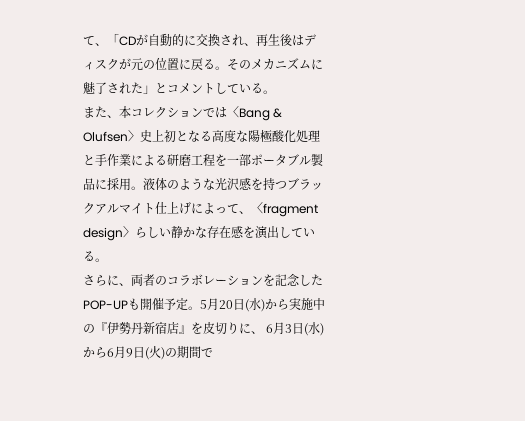て、「CDが自動的に交換され、再生後はディスクが元の位置に戻る。そのメカニズムに魅了された」とコメントしている。
また、本コレクションでは〈Bang & Olufsen〉史上初となる高度な陽極酸化処理と手作業による研磨工程を一部ポータブル製品に採用。液体のような光沢感を持つブラックアルマイト仕上げによって、〈fragment design〉らしい静かな存在感を演出している。
さらに、両者のコラボレーションを記念したPOP-UPも開催予定。5月20日(水)から実施中の『伊勢丹新宿店』を皮切りに、 6月3日(水)から6月9日(火)の期間で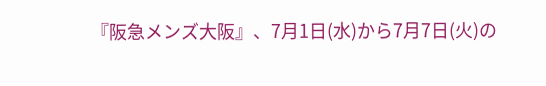『阪急メンズ大阪』、7月1日(水)から7月7日(火)の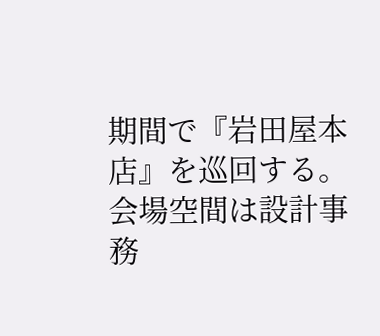期間で『岩田屋本店』を巡回する。会場空間は設計事務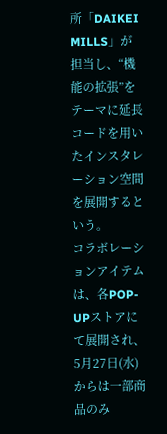所「DAIKEI MILLS」が担当し、“機能の拡張”をテーマに延長コードを用いたインスタレーション空間を展開するという。
コラボレーションアイテムは、各POP-UPストアにて展開され、5月27日(水)からは一部商品のみ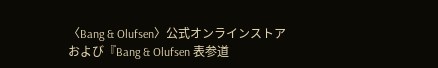〈Bang & Olufsen〉公式オンラインストアおよび『Bang & Olufsen 表参道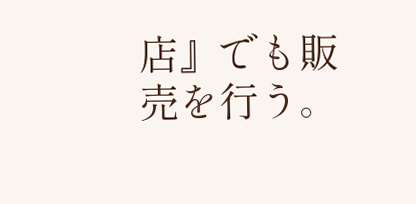店』でも販売を行う。